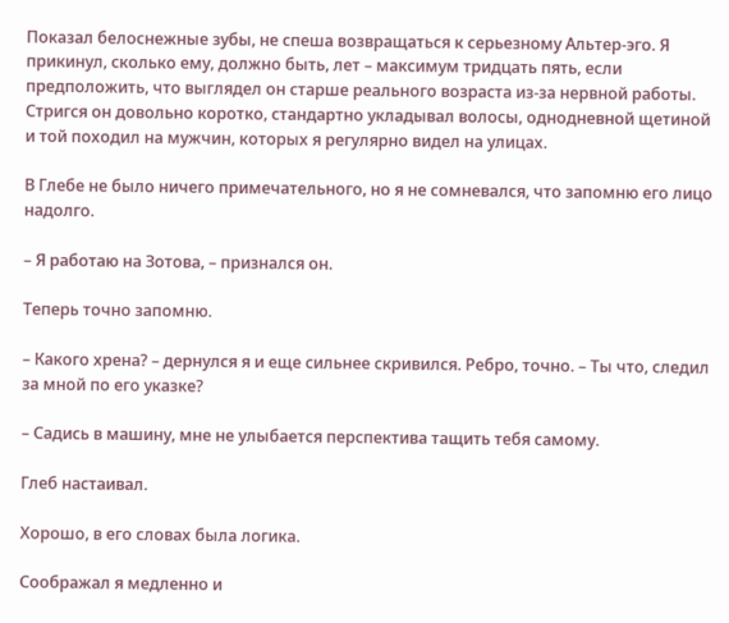Показал белоснежные зубы, не спеша возвращаться к серьезному Альтер-эго. Я прикинул, сколько ему, должно быть, лет – максимум тридцать пять, если предположить, что выглядел он старше реального возраста из-за нервной работы. Стригся он довольно коротко, стандартно укладывал волосы, однодневной щетиной и той походил на мужчин, которых я регулярно видел на улицах.

В Глебе не было ничего примечательного, но я не сомневался, что запомню его лицо надолго.

– Я работаю на Зотова, – признался он.

Теперь точно запомню.

– Какого хрена? – дернулся я и еще сильнее скривился. Ребро, точно. – Ты что, следил за мной по его указке?

– Садись в машину, мне не улыбается перспектива тащить тебя самому.

Глеб настаивал.

Хорошо, в его словах была логика.

Соображал я медленно и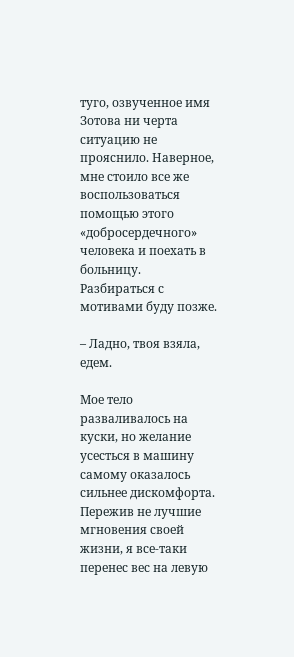туго, озвученное имя Зотова ни черта ситуацию не прояснило. Наверное, мне стоило все же воспользоваться помощью этого «добросердечного» человека и поехать в больницу. Разбираться с мотивами буду позже.

– Ладно, твоя взяла, едем.

Мое тело разваливалось на куски, но желание усесться в машину самому оказалось сильнее дискомфорта. Пережив не лучшие мгновения своей жизни, я все-таки перенес вес на левую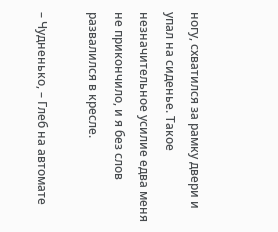ногу, схватился за рамку двери и упал на сиденье. Такое незначительное усилие едва меня не прикончило, и я без слов развалился в кресле.

– Чудненько, – Глеб на автомате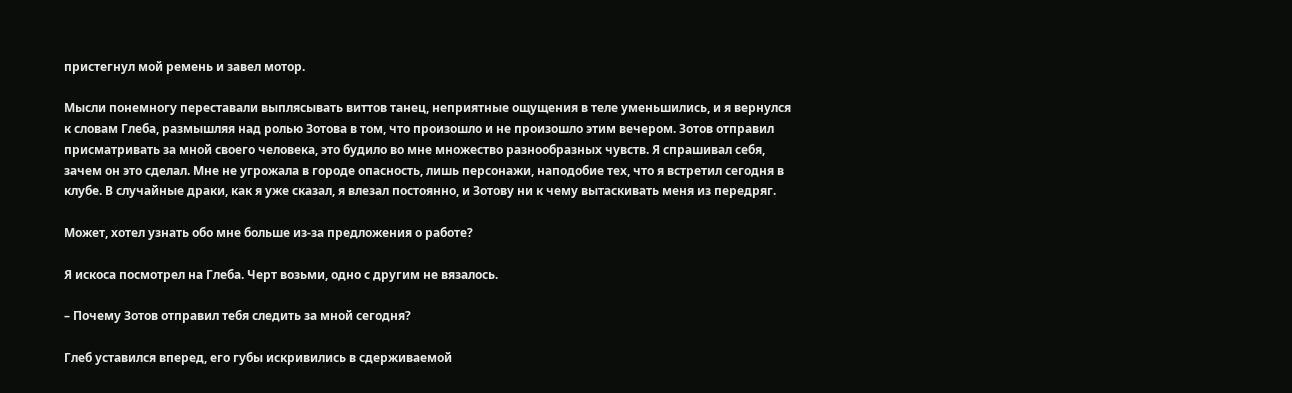пристегнул мой ремень и завел мотор.

Мысли понемногу переставали выплясывать виттов танец, неприятные ощущения в теле уменьшились, и я вернулся к словам Глеба, размышляя над ролью Зотова в том, что произошло и не произошло этим вечером. Зотов отправил присматривать за мной своего человека, это будило во мне множество разнообразных чувств. Я спрашивал себя, зачем он это сделал. Мне не угрожала в городе опасность, лишь персонажи, наподобие тех, что я встретил сегодня в клубе. В случайные драки, как я уже сказал, я влезал постоянно, и Зотову ни к чему вытаскивать меня из передряг.

Может, хотел узнать обо мне больше из-за предложения о работе?

Я искоса посмотрел на Глеба. Черт возьми, одно с другим не вязалось.

– Почему Зотов отправил тебя следить за мной сегодня?

Глеб уставился вперед, его губы искривились в сдерживаемой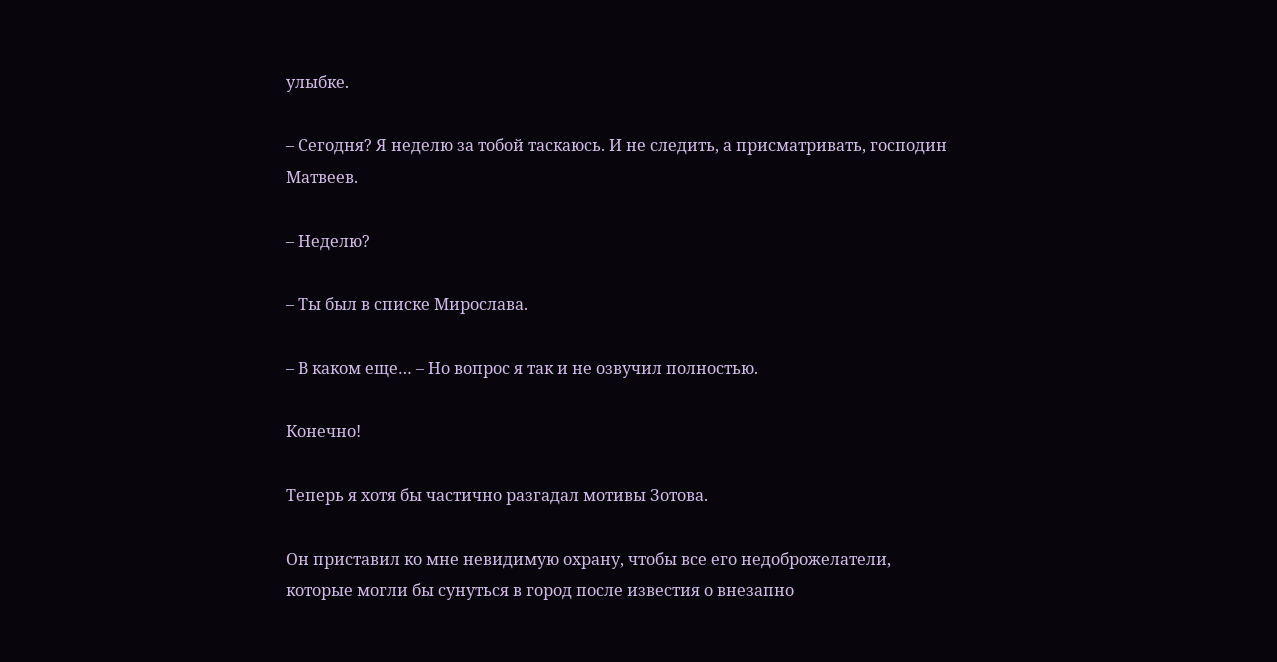улыбке.

– Сегодня? Я неделю за тобой таскаюсь. И не следить, а присматривать, господин Матвеев.

– Неделю?

– Ты был в списке Мирослава.

– В каком еще… – Но вопрос я так и не озвучил полностью.

Конечно!

Теперь я хотя бы частично разгадал мотивы Зотова.

Он приставил ко мне невидимую охрану, чтобы все его недоброжелатели, которые могли бы сунуться в город после известия о внезапно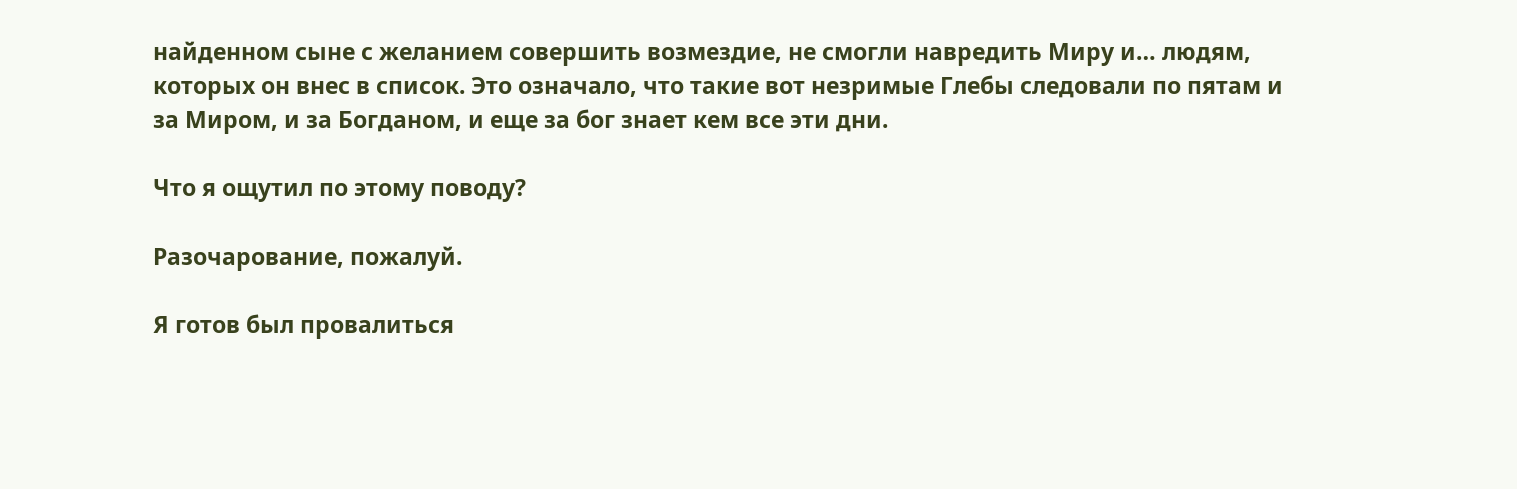найденном сыне с желанием совершить возмездие, не смогли навредить Миру и… людям, которых он внес в список. Это означало, что такие вот незримые Глебы следовали по пятам и за Миром, и за Богданом, и еще за бог знает кем все эти дни.

Что я ощутил по этому поводу?

Разочарование, пожалуй.

Я готов был провалиться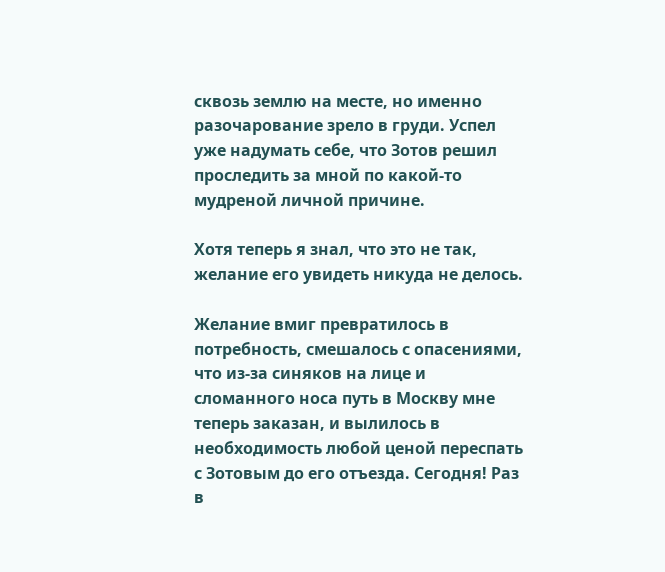сквозь землю на месте, но именно разочарование зрело в груди. Успел уже надумать себе, что Зотов решил проследить за мной по какой-то мудреной личной причине.

Хотя теперь я знал, что это не так, желание его увидеть никуда не делось.

Желание вмиг превратилось в потребность, смешалось с опасениями, что из-за синяков на лице и сломанного носа путь в Москву мне теперь заказан, и вылилось в необходимость любой ценой переспать с Зотовым до его отъезда. Сегодня! Раз в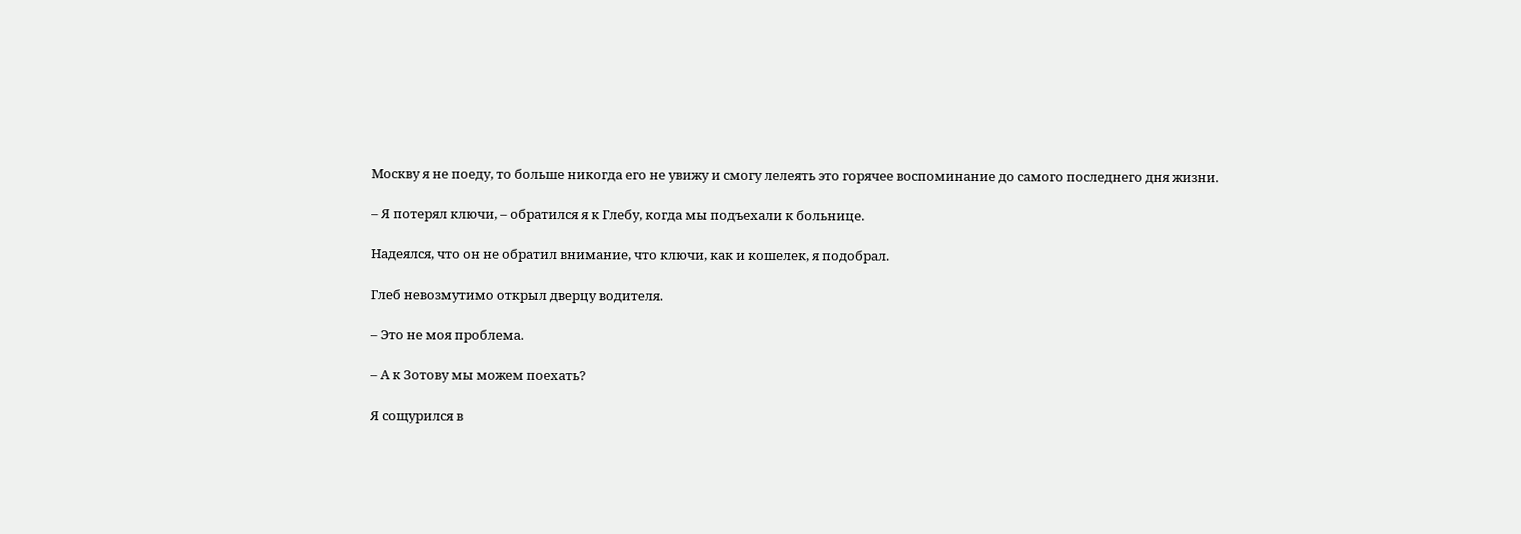Москву я не поеду, то больше никогда его не увижу и смогу лелеять это горячее воспоминание до самого последнего дня жизни.

– Я потерял ключи, – обратился я к Глебу, когда мы подъехали к больнице.

Надеялся, что он не обратил внимание, что ключи, как и кошелек, я подобрал.

Глеб невозмутимо открыл дверцу водителя.

– Это не моя проблема.

– А к Зотову мы можем поехать?

Я сощурился в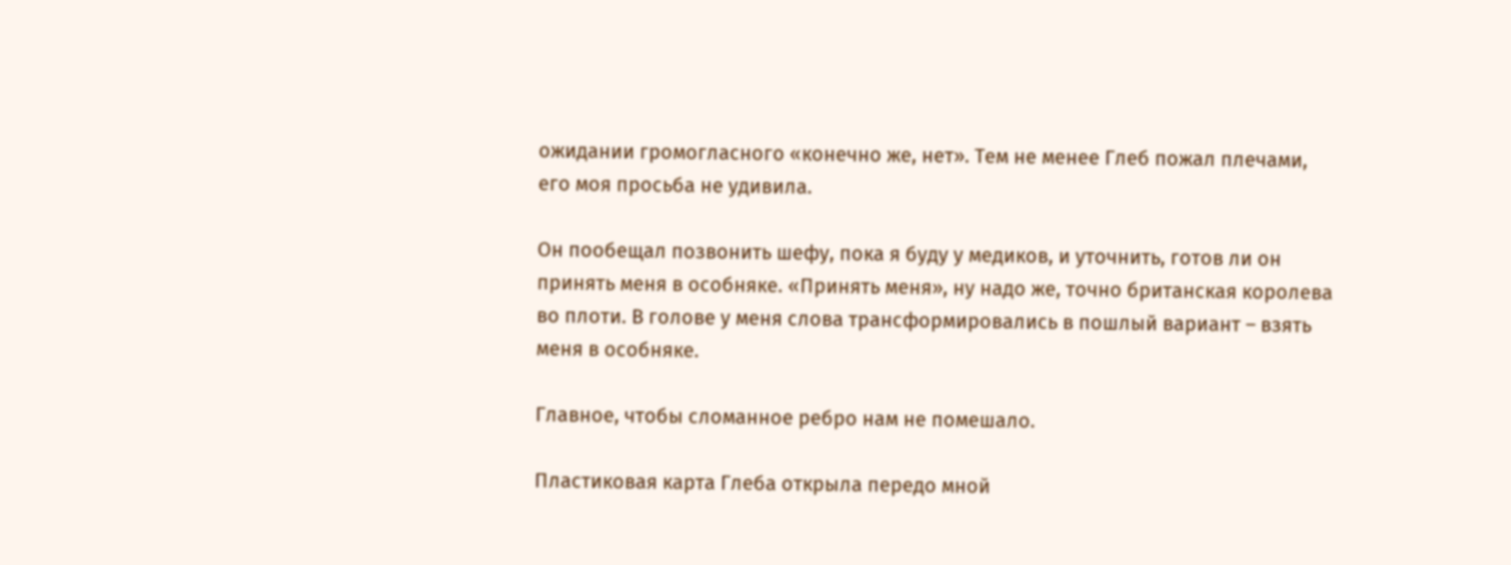ожидании громогласного «конечно же, нет». Тем не менее Глеб пожал плечами, его моя просьба не удивила.

Он пообещал позвонить шефу, пока я буду у медиков, и уточнить, готов ли он принять меня в особняке. «Принять меня», ну надо же, точно британская королева во плоти. В голове у меня слова трансформировались в пошлый вариант – взять меня в особняке.

Главное, чтобы сломанное ребро нам не помешало.

Пластиковая карта Глеба открыла передо мной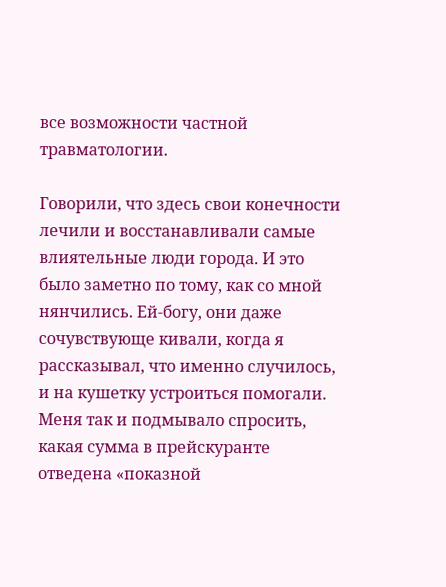все возможности частной травматологии.

Говорили, что здесь свои конечности лечили и восстанавливали самые влиятельные люди города. И это было заметно по тому, как со мной нянчились. Ей-богу, они даже сочувствующе кивали, когда я рассказывал, что именно случилось, и на кушетку устроиться помогали. Меня так и подмывало спросить, какая сумма в прейскуранте отведена «показной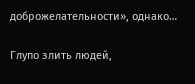доброжелательности», однако…

Глупо злить людей,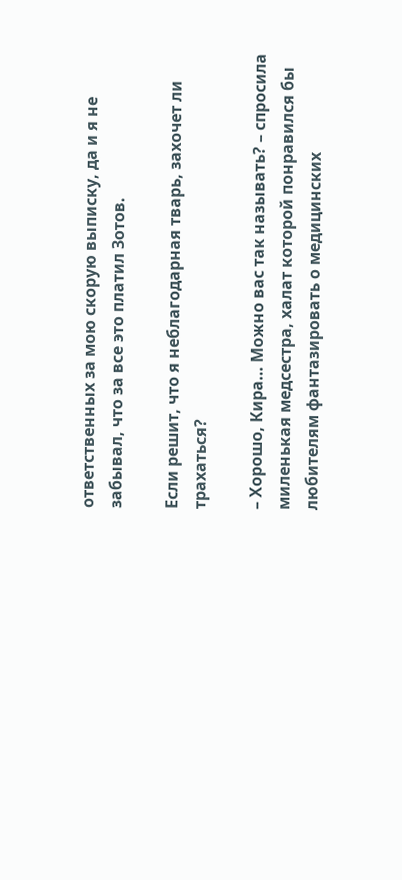ответственных за мою скорую выписку, да и я не забывал, что за все это платил Зотов.

Если решит, что я неблагодарная тварь, захочет ли трахаться?

– Хорошо, Кира… Можно вас так называть? – спросила миленькая медсестра, халат которой понравился бы любителям фантазировать о медицинских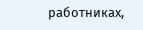работниках,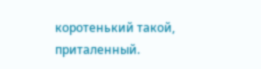коротенький такой, приталенный.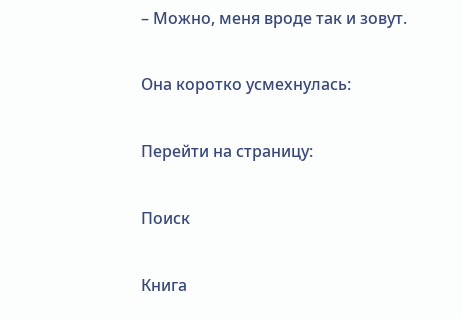– Можно, меня вроде так и зовут.

Она коротко усмехнулась:

Перейти на страницу:

Поиск

Книга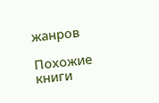жанров

Похожие книги